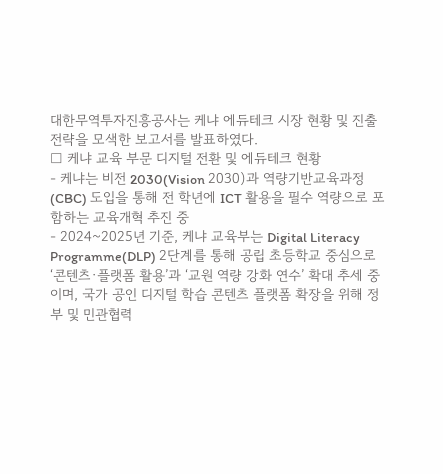대한무역투자진흥공사는 케냐 에듀테크 시장 현황 및 진출 전략을 모색한 보고서를 발표하였다.
□ 케냐 교육 부문 디지털 전환 및 에듀테크 현황
- 케냐는 비전 2030(Vision 2030)과 역량기반교육과정(CBC) 도입을 통해 전 학년에 ICT 활용을 필수 역량으로 포함하는 교육개혁 추진 중
- 2024~2025년 기준, 케냐 교육부는 Digital Literacy Programme(DLP) 2단계를 통해 공립 초등학교 중심으로 ‘콘텐츠·플랫폼 활용’과 ‘교원 역량 강화 연수’ 확대 추세 중이며, 국가 공인 디지털 학습 콘텐츠 플랫폼 확장을 위해 정부 및 민관협력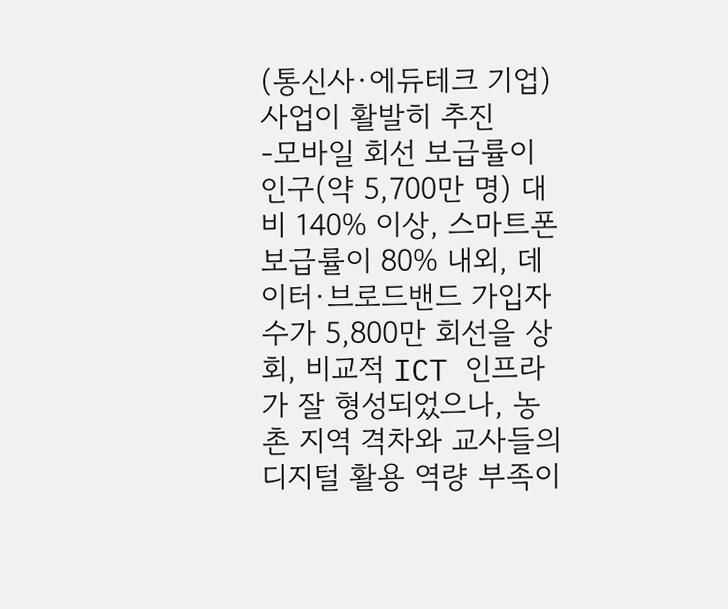(통신사·에듀테크 기업) 사업이 활발히 추진
-모바일 회선 보급률이 인구(약 5,700만 명) 대비 140% 이상, 스마트폰 보급률이 80% 내외, 데이터·브로드밴드 가입자 수가 5,800만 회선을 상회, 비교적 ICT 인프라가 잘 형성되었으나, 농촌 지역 격차와 교사들의 디지털 활용 역량 부족이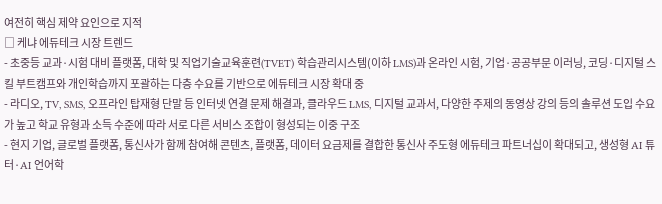여전히 핵심 제약 요인으로 지적
□ 케냐 에듀테크 시장 트렌드
- 초중등 교과·시험 대비 플랫폼, 대학 및 직업기술교육훈련(TVET) 학습관리시스템(이하 LMS)과 온라인 시험, 기업·공공부문 이러닝, 코딩·디지털 스킬 부트캠프와 개인학습까지 포괄하는 다층 수요를 기반으로 에듀테크 시장 확대 중
- 라디오, TV, SMS, 오프라인 탑재형 단말 등 인터넷 연결 문제 해결과, 클라우드 LMS, 디지털 교과서, 다양한 주제의 동영상 강의 등의 솔루션 도입 수요가 높고 학교 유형과 소득 수준에 따라 서로 다른 서비스 조합이 형성되는 이중 구조
- 현지 기업, 글로벌 플랫폼, 통신사가 함께 참여해 콘텐츠, 플랫폼, 데이터 요금제를 결합한 통신사 주도형 에듀테크 파트너십이 확대되고, 생성형 AI 튜터·AI 언어학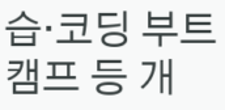습·코딩 부트캠프 등 개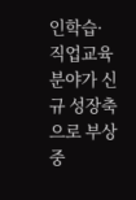인학습·직업교육 분야가 신규 성장축으로 부상 중